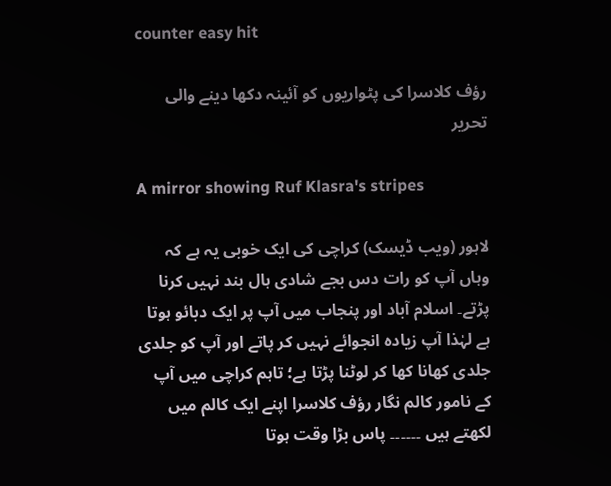counter easy hit

رؤف کلاسرا کی پٹواریوں کو آئینہ دکھا دینے والی تحریر

A mirror showing Ruf Klasra's stripes

لاہور (ویب ڈیسک) کراچی کی ایک خوبی یہ ہے کہ وہاں آپ کو رات دس بجے شادی ہال بند نہیں کرنا پڑتے۔ اسلام آباد اور پنجاب میں آپ پر ایک دبائو ہوتا ہے لہٰذا آپ زیادہ انجوائے نہیں کر پاتے اور آپ کو جلدی جلدی کھانا کھا کر لوٹنا پڑتا ہے؛ تاہم کراچی میں آپ کے نامور کالم نگار رؤف کلاسرا اپنے ایک کالم میں لکھتے ہیں ۔۔۔۔۔۔ پاس بڑا وقت ہوتا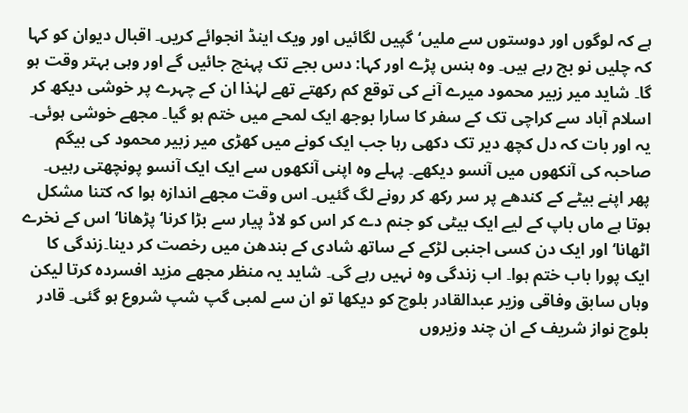ہے کہ لوگوں اور دوستوں سے ملیں‘ گپیں لگائیں اور ویک اینڈ انجوائے کریں۔ اقبال دیوان کو کہا کہ چلیں نو بج رہے ہیں۔ وہ ہنس پڑے اور کہا: دس بجے تک پہنچ جائیں گے اور وہی بہتر وقت ہو گا۔ شاید میر زبیر محمود میرے آنے کی توقع کم رکھتے تھے لہٰذا ان کے چہرے پر خوشی دیکھ کر اسلام آباد سے کراچی تک کے سفر کا سارا بوجھ ایک لمحے میں ختم ہو گیا۔ مجھے خوشی ہوئی۔ یہ اور بات کہ دل کچھ دیر تک دکھی رہا جب ایک کونے میں کھڑی میر زبیر محمود کی بیگم صاحبہ کی آنکھوں میں آنسو دیکھے۔ پہلے وہ اپنی آنکھوں سے ایک ایک آنسو پونچھتی رہیں۔ پھر اپنے بیٹے کے کندھے پر سر رکھ کر رونے لگ گئیں۔ اس وقت مجھے اندازہ ہوا کہ کتنا مشکل ہوتا ہے ماں باپ کے لیے ایک بیٹی کو جنم دے کر اس کو لاڈ پیار سے بڑا کرنا‘ پڑھانا‘ اس کے نخرے اٹھانا‘ اور ایک دن کسی اجنبی لڑکے کے ساتھ شادی کے بندھن میں رخصت کر دینا۔زندگی کا ایک پورا باب ختم ہوا۔ اب زندگی وہ نہیں رہے گی۔ شاید یہ منظر مجھے مزید افسردہ کرتا لیکن وہاں سابق وفاقی وزیر عبدالقادر بلوچ کو دیکھا تو ان سے لمبی گپ شپ شروع ہو گئی۔ قادر بلوچ نواز شریف کے ان چند وزیروں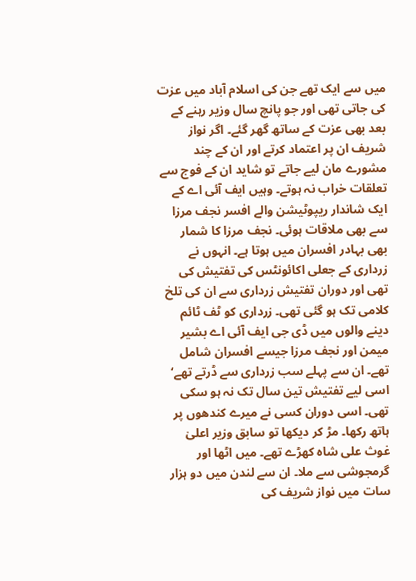میں سے ایک تھے جن کی اسلام آباد میں عزت کی جاتی تھی اور جو پانچ سال وزیر رہنے کے بعد بھی عزت کے ساتھ گھر گئے۔ اگر نواز شریف ان پر اعتماد کرتے اور ان کے چند مشورے مان لیے جاتے تو شاید ان کے فوج سے تعلقات خراب نہ ہوتے۔ وہیں ایف آئی اے کے ایک شاندار ریپوٹیشن والے افسر نجف مرزا سے بھی ملاقات ہوئی۔ نجف مرزا کا شمار بھی بہادر افسران میں ہوتا ہے۔ انہوں نے زرداری کے جعلی اکائونٹس کی تفتیش کی تھی اور دوران تفتیش زرداری سے ان کی تلخ کلامی تک ہو گئی تھی۔ زرداری کو ٹف ٹائم دینے والوں میں ڈی جی ایف آئی اے بشیر میمن اور نجف مرزا جیسے افسران شامل تھے۔ ان سے پہلے سب زرداری سے ڈرتے تھے‘ اسی لیے تفتیش تین سال تک نہ ہو سکی تھی۔ اسی دوران کسی نے میرے کندھوں پر ہاتھ رکھا۔ مڑ کر دیکھا تو سابق وزیر اعلیٰ غوث علی شاہ کھڑے تھے۔ میں اٹھا اور گرمجوشی سے ملا۔ ان سے لندن میں دو ہزار سات میں نواز شریف کی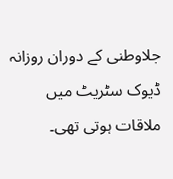جلاوطنی کے دوران روزانہ ڈیوک سٹریٹ میں ملاقات ہوتی تھی۔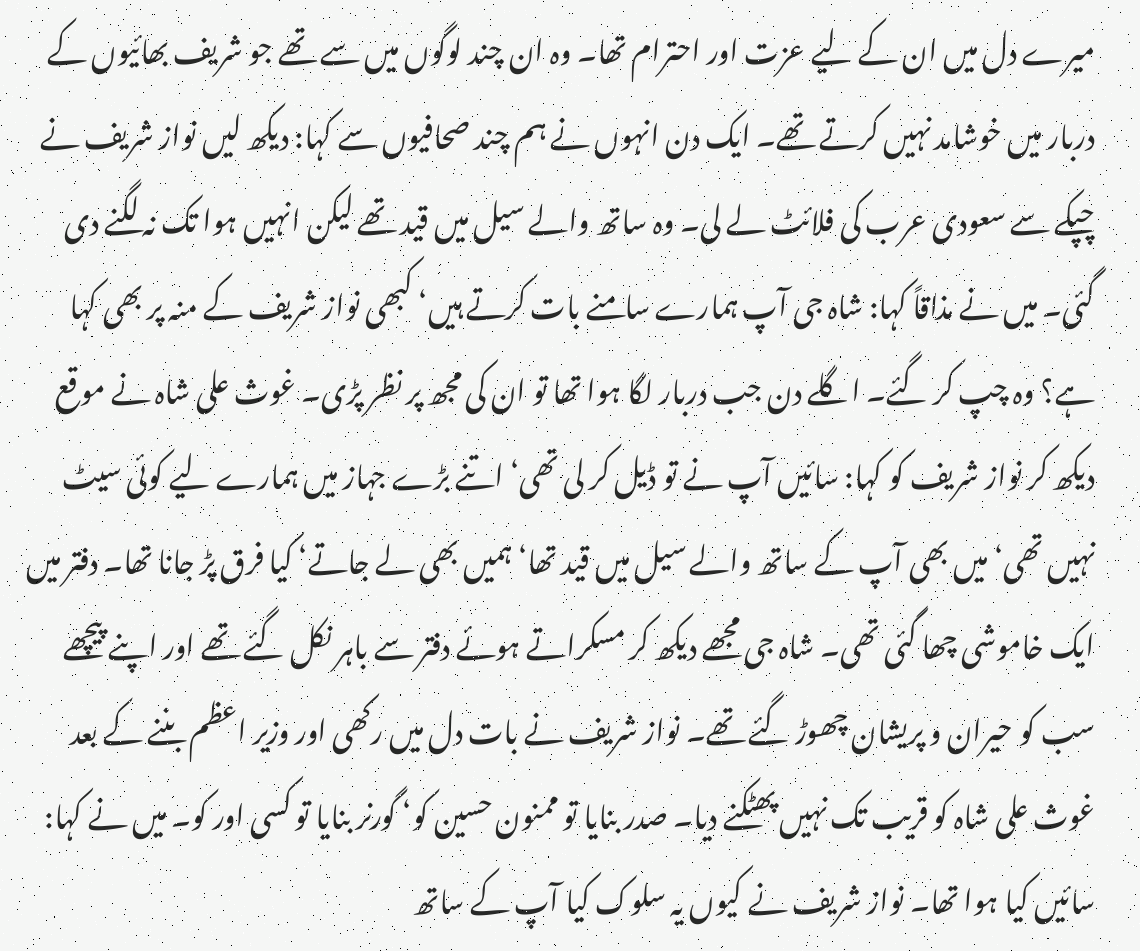میرے دل میں ان کے لیے عزت اور احترام تھا۔ وہ ان چند لوگوں میں سے تھے جو شریف بھائیوں کے دربار میں خوشامد نہیں کرتے تھے۔ ایک دن انہوں نے ہم چند صحافیوں سے کہا: دیکھ لیں نواز شریف نے چپکے سے سعودی عرب کی فلائٹ لے لی۔ وہ ساتھ والے سیل میں قید تھے لیکن انہیں ہوا تک نہ لگنے دی گئی۔ میں نے مذاقاً کہا: شاہ جی آپ ہمارے سامنے بات کرتے ہیں‘ کبھی نواز شریف کے منہ پر بھی کہا ہے؟ وہ چپ کر گئے۔ اگلے دن جب دربار لگا ہوا تھا تو ان کی مجھ پر نظر پڑی۔ غوث علی شاہ نے موقع دیکھ کر نواز شریف کو کہا: سائیں آپ نے تو ڈیل کر لی تھی‘ اتنے بڑے جہاز میں ہمارے لیے کوئی سیٹ نہیں تھی‘ میں بھی آپ کے ساتھ والے سیل میں قید تھا‘ ہمیں بھی لے جاتے‘ کیا فرق پڑ جانا تھا۔ دفتر میں ایک خاموشی چھا گئی تھی۔ شاہ جی مجھے دیکھ کر مسکراتے ہوئے دفتر سے باہر نکل گئے تھے اور اپنے پیچھے سب کو حیران و پریشان چھوڑ گئے تھے۔ نواز شریف نے بات دل میں رکھی اور وزیر اعظم بننے کے بعد غوث علی شاہ کو قریب تک نہیں پھٹکنے دیا۔ صدر بنایا تو ممنون حسین کو‘ گورنر بنایا تو کسی اور کو۔ میں نے کہا: سائیں کیا ہوا تھا۔ نواز شریف نے کیوں یہ سلوک کیا آپ کے ساتھ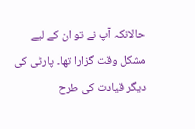حالانکہ آپ نے تو ان کے لیے مشکل وقت گزارا تھا۔ پارٹی کی دیگر قیادت کی طرح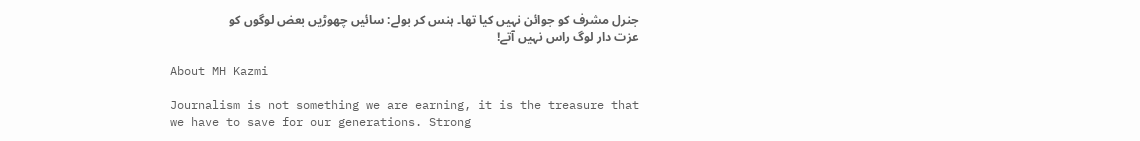جنرل مشرف کو جوائن نہیں کیا تھا۔ ہنس کر بولے: سائیں چھوڑیں بعض لوگوں کو عزت دار لوگ راس نہیں آتے!

About MH Kazmi

Journalism is not something we are earning, it is the treasure that we have to save for our generations. Strong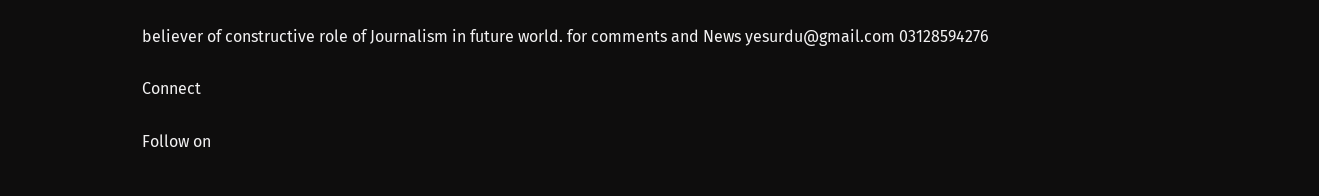believer of constructive role of Journalism in future world. for comments and News yesurdu@gmail.com 03128594276

Connect

Follow on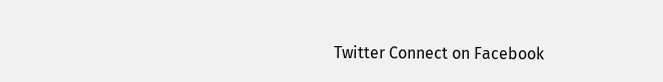Twitter Connect on Facebook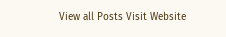View all Posts Visit Website